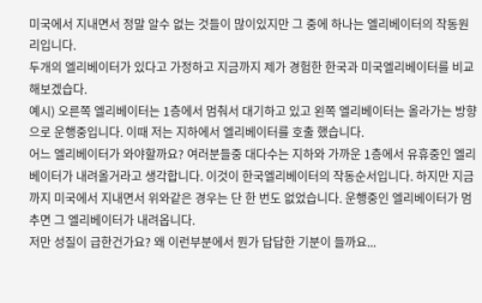미국에서 지내면서 정말 알수 없는 것들이 많이있지만 그 중에 하나는 엘리베이터의 작동원리입니다.
두개의 엘리베이터가 있다고 가정하고 지금까지 제가 경험한 한국과 미국엘리베이터를 비교해보겠습다.
예시) 오른쪽 엘리베이터는 1층에서 멈춰서 대기하고 있고 왼쪽 엘리베이터는 올라가는 방향으로 운행중입니다. 이때 저는 지하에서 엘리베이터를 호출 했습니다.
어느 엘리베이터가 와야할까요? 여러분들중 대다수는 지하와 가까운 1층에서 유휴중인 엘리베이터가 내려올거라고 생각합니다. 이것이 한국엘리베이터의 작동순서입니다. 하지만 지금까지 미국에서 지내면서 위와같은 경우는 단 한 번도 없었습니다. 운행중인 엘리베이터가 멈추면 그 엘리베이터가 내려옵니다.
저만 성질이 급한건가요? 왜 이런부분에서 뭔가 답답한 기분이 들까요...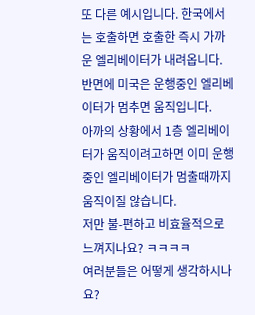또 다른 예시입니다. 한국에서는 호출하면 호출한 즉시 가까운 엘리베이터가 내려옵니다.
반면에 미국은 운행중인 엘리베이터가 멈추면 움직입니다.
아까의 상황에서 1층 엘리베이터가 움직이려고하면 이미 운행중인 엘리베이터가 멈출때까지 움직이질 않습니다.
저만 불-편하고 비효율적으로 느껴지나요? ㅋㅋㅋㅋ
여러분들은 어떻게 생각하시나요?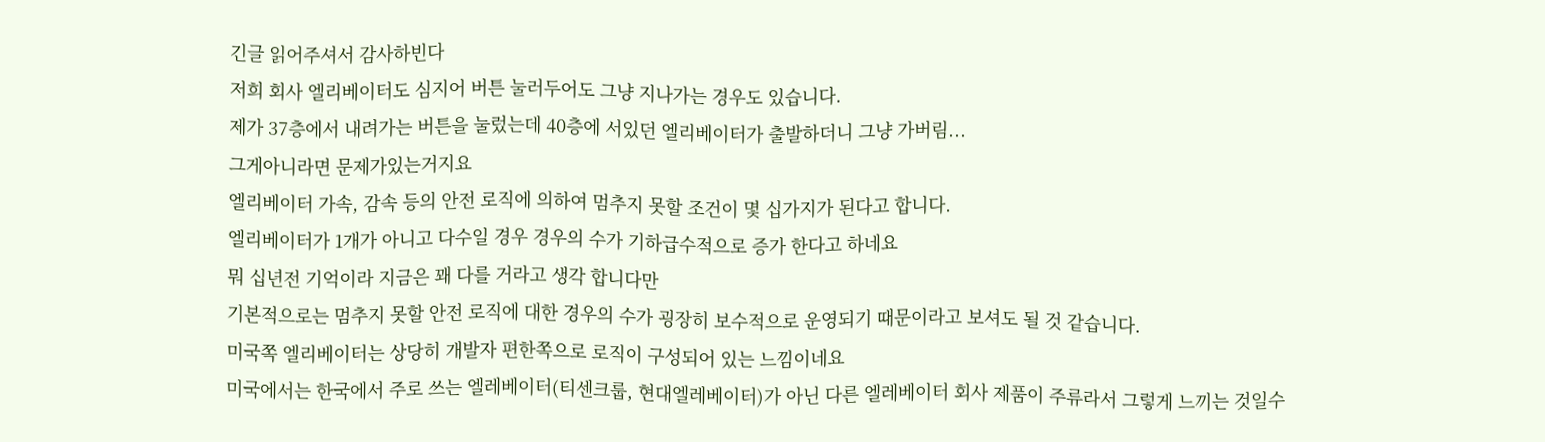긴글 읽어주셔서 감사하빈다
저희 회사 엘리베이터도 심지어 버튼 눌러두어도 그냥 지나가는 경우도 있습니다.
제가 37층에서 내려가는 버튼을 눌렀는데 40층에 서있던 엘리베이터가 출발하더니 그냥 가버림...
그게아니라면 문제가있는거지요
엘리베이터 가속, 감속 등의 안전 로직에 의하여 멈추지 못할 조건이 몇 십가지가 된다고 합니다.
엘리베이터가 1개가 아니고 다수일 경우 경우의 수가 기하급수적으로 증가 한다고 하네요
뭐 십년전 기억이라 지금은 꽤 다를 거라고 생각 합니다만
기본적으로는 멈추지 못할 안전 로직에 대한 경우의 수가 굉장히 보수적으로 운영되기 때문이라고 보셔도 될 것 같습니다.
미국쪽 엘리베이터는 상당히 개발자 편한쪽으로 로직이 구성되어 있는 느낌이네요
미국에서는 한국에서 주로 쓰는 엘레베이터(티센크룹, 현대엘레베이터)가 아닌 다른 엘레베이터 회사 제품이 주류라서 그렇게 느끼는 것일수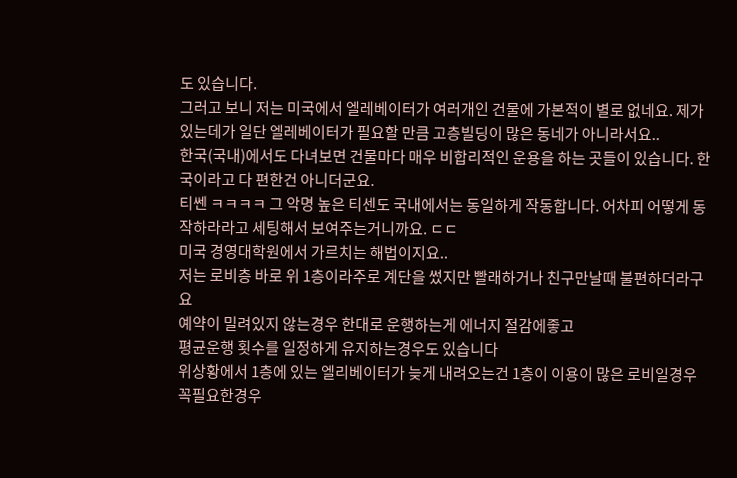도 있습니다.
그러고 보니 저는 미국에서 엘레베이터가 여러개인 건물에 가본적이 별로 없네요. 제가 있는데가 일단 엘레베이터가 필요할 만큼 고층빌딩이 많은 동네가 아니라서요..
한국(국내)에서도 다녀보면 건물마다 매우 비합리적인 운용을 하는 곳들이 있습니다. 한국이라고 다 편한건 아니더군요.
티쎈 ㅋㅋㅋㅋ 그 악명 높은 티센도 국내에서는 동일하게 작동합니다. 어차피 어떻게 동작하라라고 세팅해서 보여주는거니까요. ㄷㄷ
미국 경영대학원에서 가르치는 해법이지요..
저는 로비층 바로 위 1층이라주로 계단을 썼지만 빨래하거나 친구만날때 불편하더라구요
예약이 밀려있지 않는경우 한대로 운행하는게 에너지 절감에좋고
평균운행 횟수를 일정하게 유지하는경우도 있습니다
위상황에서 1층에 있는 엘리베이터가 늦게 내려오는건 1층이 이용이 많은 로비일경우 꼭필요한경우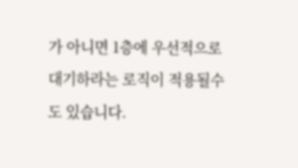가 아니면 1층에 우선적으로 대기하라는 로직이 적용될수도 있습니다.